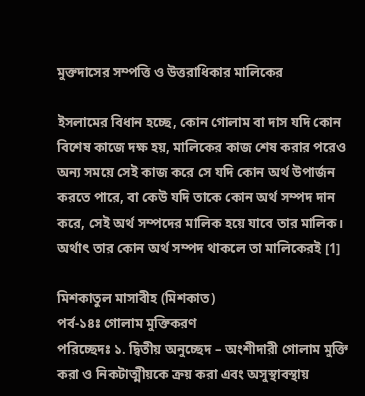মুক্তদাসের সম্পত্তি ও উত্তরাধিকার মালিকের

ইসলামের বিধান হচ্ছে, কোন গোলাম বা দাস যদি কোন বিশেষ কাজে দক্ষ হয়, মালিকের কাজ শেষ করার পরেও অন্য সময়ে সেই কাজ করে সে যদি কোন অর্থ উপার্জন করতে পারে, বা কেউ যদি তাকে কোন অর্থ সম্পদ দান করে, সেই অর্থ সম্পদের মালিক হয়ে যাবে তার মালিক। অর্থাৎ তার কোন অর্থ সম্পদ থাকলে তা মালিকেরই [1]

মিশকাতুল মাসাবীহ (মিশকাত)
পর্ব-১৪ঃ গোলাম মুক্তিকরণ
পরিচ্ছেদঃ ১. দ্বিতীয় অনুচ্ছেদ – অংশীদারী গোলাম মুক্তি করা ও নিকটাত্মীয়কে ক্রয় করা এবং অসুস্থাবস্থায়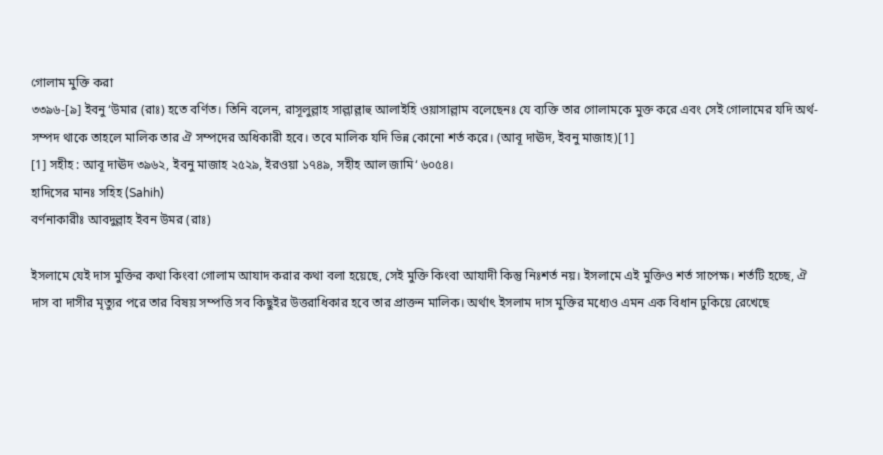গোলাম মুক্তি করা
৩৩৯৬-[৯] ইবনু ‘উমার (রাঃ) হতে বর্ণিত। তিনি বলেন, রাসূলুল্লাহ সাল্লাল্লাহু আলাইহি ওয়াসাল্লাম বলেছেনঃ যে ব্যক্তি তার গোলামকে মুক্ত করে এবং সেই গোলামের যদি অর্থ-সম্পদ থাকে তাহলে মালিক তার ঐ সম্পদের অধিকারী হবে। তবে মালিক যদি ভিন্ন কোনো শর্ত করে। (আবূ দাঊদ, ইবনু মাজাহ)[1]
[1] সহীহ : আবূ দাঊদ ৩৯৬২, ইবনু মাজাহ ২৫২৯, ইরওয়া ১৭৪৯, সহীহ আল জামি‘ ৬০৫৪।
হাদিসের মানঃ সহিহ (Sahih)
বর্ণনাকারীঃ আবদুল্লাহ ইবন উমর (রাঃ)

ইসলামে যেই দাস মুক্তির কথা কিংবা গোলাম আযাদ করার কথা বলা হয়েছে, সেই মুক্তি কিংবা আযাদী কিন্তু নিঃশর্ত নয়। ইসলামে এই মুক্তিও শর্ত সাপেক্ষ। শর্তটি হচ্ছে, ঐ দাস বা দাসীর মৃত্যুর পরে তার বিষয় সম্পত্তি সব কিছুইর উত্তরাধিকার হবে তার প্রাক্তন মালিক। অর্থাৎ ইসলাম দাস মুক্তির মধ্যেও এমন এক বিধান ঢুকিয়ে রেখেছে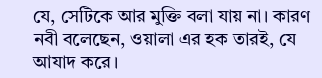যে, সেটিকে আর মুক্তি বলা যায় না। কারণ নবী বলেছেন, ওয়ালা এর হক তারই, যে আযাদ করে।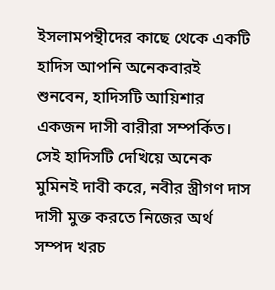ইসলামপন্থীদের কাছে থেকে একটি হাদিস আপনি অনেকবারই শুনবেন, হাদিসটি আয়িশার একজন দাসী বারীরা সম্পর্কিত। সেই হাদিসটি দেখিয়ে অনেক মুমিনই দাবী করে, নবীর স্ত্রীগণ দাস দাসী মুক্ত করতে নিজের অর্থ সম্পদ খরচ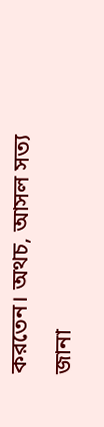করতেন। অথচ, আসল সত্য জানা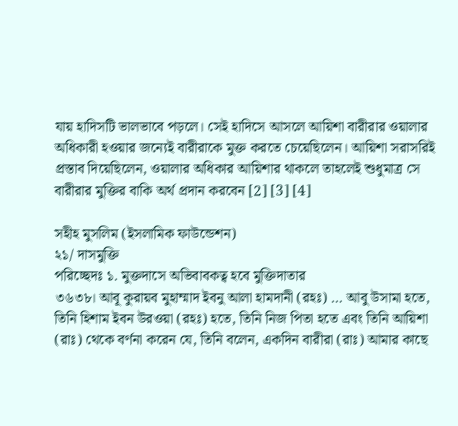যায় হাদিসটি ভালভাবে পড়লে। সেই হাদিসে আসলে আয়িশা বারীরার ওয়ালার অধিকারী হওয়ার জন্যেই বারীরাকে মুক্ত করতে চেয়েছিলেন। আয়িশা সরাসরিই প্রস্তাব দিয়েছিলেন, ওয়ালার অধিকার আয়িশার থাকলে তাহলেই শুধুমাত্র সে বারীরার মুক্তির বাকি অর্থ প্রদান করবেন [2] [3] [4]

সহীহ মুসলিম (ইসলামিক ফাউন্ডেশন)
২১/ দাসমুক্তি
পরিচ্ছেদঃ ১. মুক্তদাসে অভিবাবকত্ব হবে মুক্তিদাতার
৩৬৩৮। আবূ কুরায়ব মুহাম্মাদ ইবনু আলা হামদানী (রহঃ) … আবু উসামা হতে, তিনি হিশাম ইবন উরওয়া (রহঃ) হতে, তিনি নিজ পিতা হতে এবং তিনি আয়িশা (রাঃ) থেকে বর্ণনা করেন যে, তিনি বলেন, একদিন বারীরা (রাঃ) আমার কাছে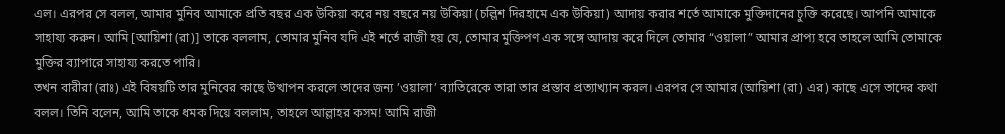এল। এরপর সে বলল, আমার মুনিব আমাকে প্রতি বছর এক উকিয়া করে নয় বছরে নয় উকিয়া (চল্লিশ দিরহামে এক উকিয়া) আদায় করার শর্তে আমাকে মুক্তিদানের চুক্তি করেছে। আপনি আমাকে সাহায্য করুন। আমি [আয়িশা (রা)] তাকে বললাম, তোমার মুনিব যদি এই শর্তে রাজী হয় যে, তোমার মুক্তিপণ এক সঙ্গে আদায় করে দিলে তোমার “ওয়ালা” আমার প্রাপ্য হবে তাহলে আমি তোমাকে মুক্তির ব্যাপারে সাহায্য করতে পারি।
তখন বারীরা (রাঃ) এই বিষয়টি তার মুনিবের কাছে উত্থাপন করলে তাদের জন্য ’ওয়ালা’ ব্যাতিরেকে তারা তার প্রস্তাব প্রত্যাখ্যান করল। এরপর সে আমার (আয়িশা (রা) এর) কাছে এসে তাদের কথা বলল। তিনি বলেন, আমি তাকে ধমক দিয়ে বললাম, তাহলে আল্লাহর কসম! আমি রাজী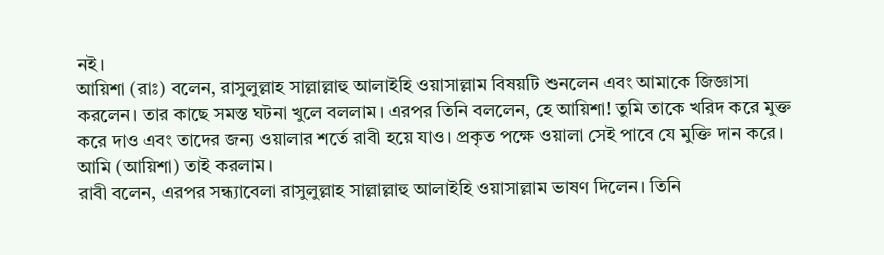নই।
আয়িশা (রাঃ) বলেন, রাসুলুল্লাহ সাল্লাল্লাহু আলাইহি ওয়াসাল্লাম বিষয়টি শুনলেন এবং আমাকে জিজ্ঞাসা করলেন। তার কাছে সমস্ত ঘটনা খুলে বললাম। এরপর তিনি বললেন, হে আয়িশা! তুমি তাকে খরিদ করে মুক্ত করে দাও এবং তাদের জন্য ওয়ালার শর্তে রাবী হয়ে যাও। প্রকৃত পক্ষে ওয়ালা সেই পাবে যে মুক্তি দান করে। আমি (আয়িশা) তাই করলাম।
রাবী বলেন, এরপর সন্ধ্যাবেলা রাসুলুল্লাহ সাল্লাল্লাহু আলাইহি ওয়াসাল্লাম ভাষণ দিলেন। তিনি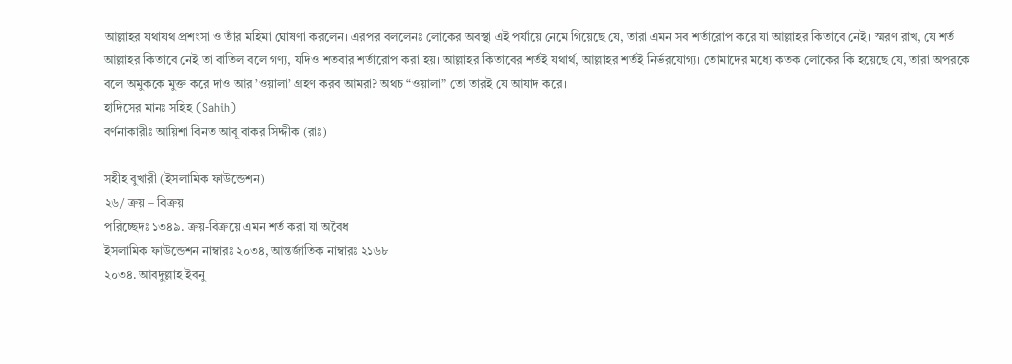আল্লাহর যথাযথ প্রশংসা ও তাঁর মহিমা ঘোষণা করলেন। এরপর বললেনঃ লোকের অবস্থা এই পর্যায়ে নেমে গিয়েছে যে, তারা এমন সব শর্তারোপ করে যা আল্লাহর কিতাবে নেই। স্মরণ রাখ, যে শর্ত আল্লাহর কিতাবে নেই তা বাতিল বলে গণ্য, যদিও শতবার শর্তারোপ করা হয়। আল্লাহর কিতাবের শর্তই যথার্থ, আল্লাহর শর্তই নির্ভরযোগ্য। তোমাদের মধ্যে কতক লোকের কি হয়েছে যে, তারা অপরকে বলে অমুককে মুক্ত করে দাও আর ’ওয়ালা’ গ্রহণ করব আমরা? অথচ “ওয়ালা” তো তারই যে আযাদ করে।
হাদিসের মানঃ সহিহ (Sahih)
বর্ণনাকারীঃ আয়িশা বিনত আবূ বাকর সিদ্দীক (রাঃ)

সহীহ বুখারী (ইসলামিক ফাউন্ডেশন)
২৬/ ক্রয় – বিক্রয়
পরিচ্ছেদঃ ১৩৪৯. ক্রয়-বিক্রয়ে এমন শর্ত করা যা অবৈধ
ইসলামিক ফাউন্ডেশন নাম্বারঃ ২০৩৪, আন্তর্জাতিক নাম্বারঃ ২১৬৮
২০৩৪. আবদুল্লাহ ইবনু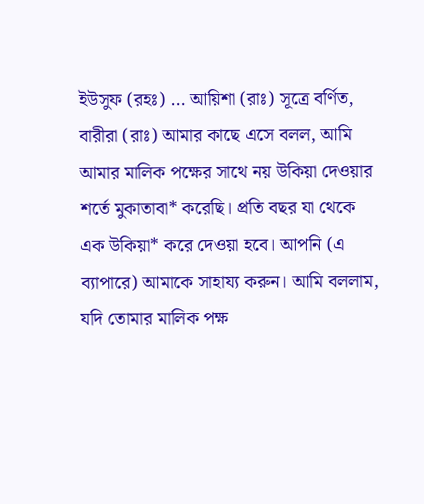ইউসুফ (রহঃ) … আয়িশা (রাঃ) সূত্রে বর্ণিত, বারীরা (রাঃ) আমার কাছে এসে বলল, আমি আমার মালিক পক্ষের সাথে নয় উকিয়া দেওয়ার শর্তে মুকাতাবা* করেছি। প্রতি বছর যা থেকে এক উকিয়া* করে দেওয়া হবে। আপনি (এ ব্যাপারে) আমাকে সাহায্য করুন। আমি বললাম, যদি তোমার মালিক পক্ষ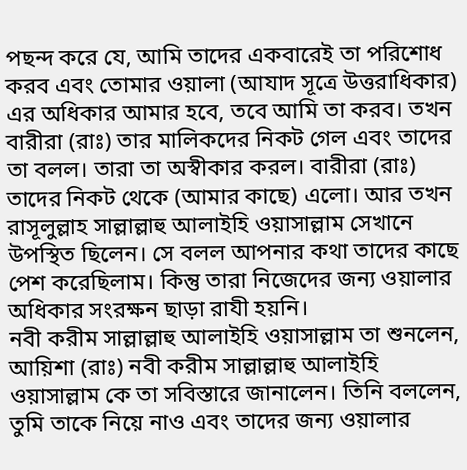পছন্দ করে যে, আমি তাদের একবারেই তা পরিশোধ করব এবং তোমার ওয়ালা (আযাদ সূত্রে উত্তরাধিকার) এর অধিকার আমার হবে, তবে আমি তা করব। তখন বারীরা (রাঃ) তার মালিকদের নিকট গেল এবং তাদের তা বলল। তারা তা অস্বীকার করল। বারীরা (রাঃ) তাদের নিকট থেকে (আমার কাছে) এলো। আর তখন রাসূলুল্লাহ সাল্লাল্লাহু আলাইহি ওয়াসাল্লাম সেখানে উপস্থিত ছিলেন। সে বলল আপনার কথা তাদের কাছে পেশ করেছিলাম। কিন্তু তারা নিজেদের জন্য ওয়ালার অধিকার সংরক্ষন ছাড়া রাযী হয়নি।
নবী করীম সাল্লাল্লাহু আলাইহি ওয়াসাল্লাম তা শুনলেন, আয়িশা (রাঃ) নবী করীম সাল্লাল্লাহু আলাইহি ওয়াসাল্লাম কে তা সবিস্তারে জানালেন। তিনি বললেন, তুমি তাকে নিয়ে নাও এবং তাদের জন্য ওয়ালার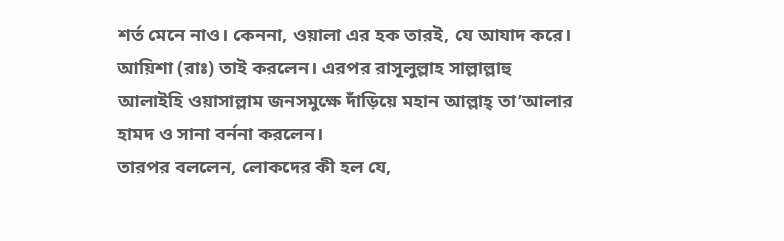শর্ত মেনে নাও। কেননা, ওয়ালা এর হক তারই, যে আযাদ করে। আয়িশা (রাঃ) তাই করলেন। এরপর রাসূলুল্লাহ সাল্লাল্লাহু আলাইহি ওয়াসাল্লাম জনসমুক্ষে দাঁড়িয়ে মহান আল্লাহ্ তা’আলার হামদ ও সানা বর্ননা করলেন।
তারপর বললেন, লোকদের কী হল যে,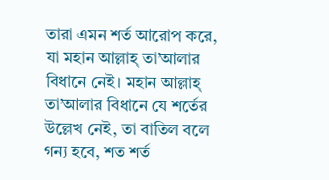তারা এমন শর্ত আরোপ করে, যা মহান আল্লাহ্ তা’আলার বিধানে নেই। মহান আল্লাহ্ তা’আলার বিধানে যে শর্তের উল্লেখ নেই, তা বাতিল বলে গন্য হবে, শত শর্ত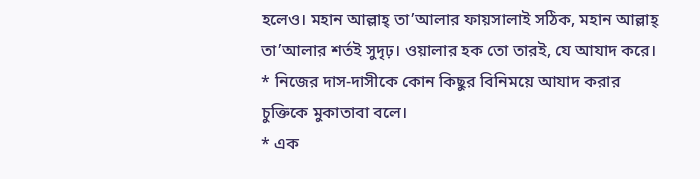হলেও। মহান আল্লাহ্ তা’আলার ফায়সালাই সঠিক, মহান আল্লাহ্ তা’আলার শর্তই সুদৃঢ়। ওয়ালার হক তো তারই, যে আযাদ করে।
* নিজের দাস-দাসীকে কোন কিছুর বিনিময়ে আযাদ করার চুক্তিকে মুকাতাবা বলে।
* এক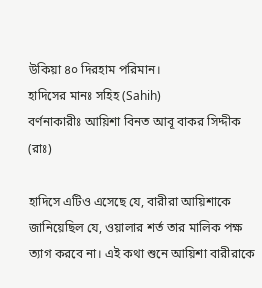উকিয়া ৪০ দিরহাম পরিমান।
হাদিসের মানঃ সহিহ (Sahih)
বর্ণনাকারীঃ আয়িশা বিনত আবূ বাকর সিদ্দীক (রাঃ)

হাদিসে এটিও এসেছে যে, বারীরা আয়িশাকে জানিয়েছিল যে, ওয়ালার শর্ত তার মালিক পক্ষ ত্যাগ করবে না। এই কথা শুনে আয়িশা বারীরাকে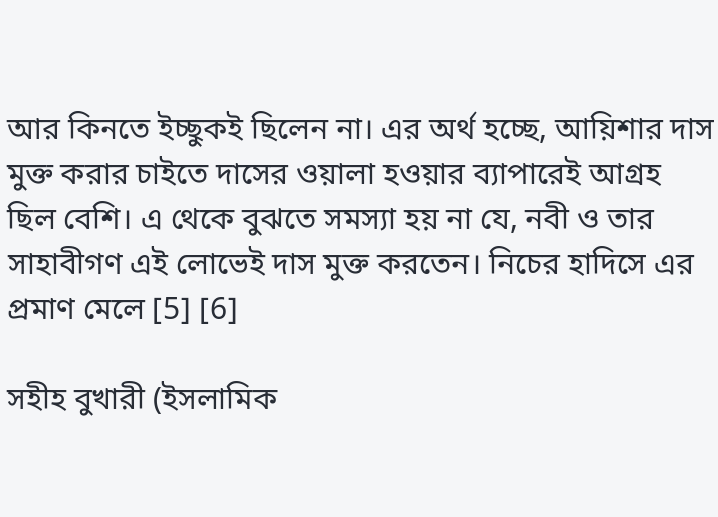আর কিনতে ইচ্ছুকই ছিলেন না। এর অর্থ হচ্ছে, আয়িশার দাস মুক্ত করার চাইতে দাসের ওয়ালা হওয়ার ব্যাপারেই আগ্রহ ছিল বেশি। এ থেকে বুঝতে সমস্যা হয় না যে, নবী ও তার সাহাবীগণ এই লোভেই দাস মুক্ত করতেন। নিচের হাদিসে এর প্রমাণ মেলে [5] [6]

সহীহ বুখারী (ইসলামিক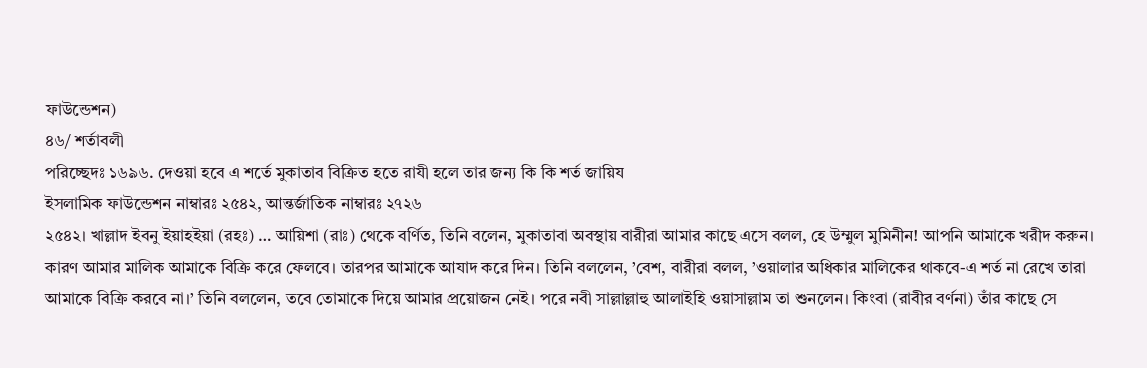ফাউন্ডেশন)
৪৬/ শর্তাবলী
পরিচ্ছেদঃ ১৬৯৬. দেওয়া হবে এ শর্তে মুকাতাব বিক্রিত হতে রাযী হলে তার জন্য কি কি শর্ত জায়িয
ইসলামিক ফাউন্ডেশন নাম্বারঃ ২৫৪২, আন্তর্জাতিক নাম্বারঃ ২৭২৬
২৫৪২। খাল্লাদ ইবনু ইয়াহইয়া (রহঃ) … আয়িশা (রাঃ) থেকে বর্ণিত, তিনি বলেন, মুকাতাবা অবস্থায় বারীরা আমার কাছে এসে বলল, হে উম্মুল মুমিনীন! আপনি আমাকে খরীদ করুন। কারণ আমার মালিক আমাকে বিক্রি করে ফেলবে। তারপর আমাকে আযাদ করে দিন। তিনি বললেন, ’বেশ, বারীরা বলল, ’ওয়ালার অধিকার মালিকের থাকবে-এ শর্ত না রেখে তারা আমাকে বিক্রি করবে না।’ তিনি বললেন, তবে তোমাকে দিয়ে আমার প্রয়োজন নেই। পরে নবী সাল্লাল্লাহু আলাইহি ওয়াসাল্লাম তা শুনলেন। কিংবা (রাবীর বর্ণনা) তাঁর কাছে সে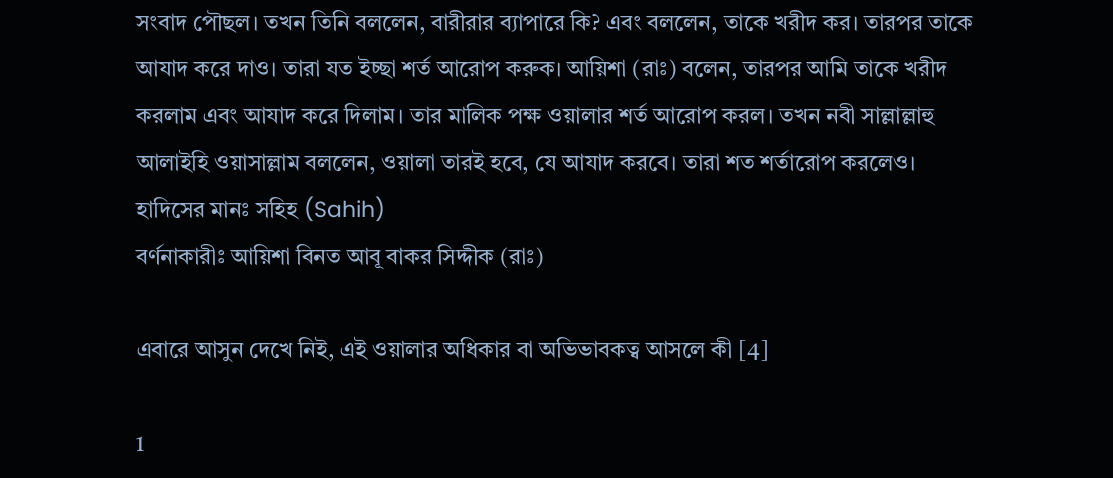সংবাদ পৌছল। তখন তিনি বললেন, বারীরার ব্যাপারে কি? এবং বললেন, তাকে খরীদ কর। তারপর তাকে আযাদ করে দাও। তারা যত ইচ্ছা শর্ত আরোপ করুক। আয়িশা (রাঃ) বলেন, তারপর আমি তাকে খরীদ করলাম এবং আযাদ করে দিলাম। তার মালিক পক্ষ ওয়ালার শর্ত আরোপ করল। তখন নবী সাল্লাল্লাহু আলাইহি ওয়াসাল্লাম বললেন, ওয়ালা তারই হবে, যে আযাদ করবে। তারা শত শর্তারোপ করলেও।
হাদিসের মানঃ সহিহ (Sahih)
বর্ণনাকারীঃ আয়িশা বিনত আবূ বাকর সিদ্দীক (রাঃ)

এবারে আসুন দেখে নিই, এই ওয়ালার অধিকার বা অভিভাবকত্ব আসলে কী [4]

1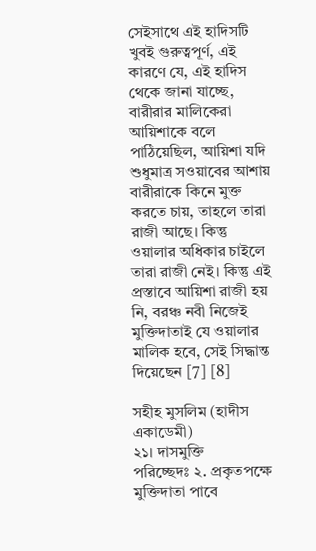সেইসাথে এই হাদিসটি খুবই গুরুত্বপূর্ণ, এই কারণে যে, এই হাদিস থেকে জানা যাচ্ছে, বারীরার মালিকেরা আয়িশাকে বলে পাঠিয়েছিল, আয়িশা যদি শুধুমাত্র সওয়াবের আশায় বারীরাকে কিনে মুক্ত করতে চায়, তাহলে তারা রাজী আছে। কিন্তু ওয়ালার অধিকার চাইলে তারা রাজী নেই। কিন্তু এই প্রস্তাবে আয়িশা রাজী হয় নি, বরঞ্চ নবী নিজেই মুক্তিদাতাই যে ওয়ালার মালিক হবে, সেই সিদ্ধান্ত দিয়েছেন [7] [8]

সহীহ মুসলিম (হাদীস একাডেমী)
২১। দাসমুক্তি
পরিচ্ছেদঃ ২. প্রকৃতপক্ষে মুক্তিদাতা পাবে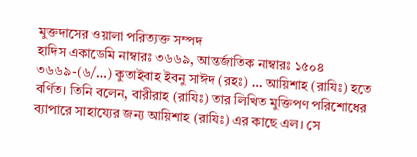মুক্তদাসের ওয়ালা পরিত্যক্ত সম্পদ
হাদিস একাডেমি নাম্বারঃ ৩৬৬৯, আন্তর্জাতিক নাম্বারঃ ১৫০৪
৩৬৬৯-(৬/…) কুতাইবাহ ইবনু সাঈদ (রহঃ) … আয়িশাহ (রাযিঃ) হতে বর্ণিত। তিনি বলেন, বারীরাহ (রাযিঃ) তার লিখিত মুক্তিপণ পরিশোধের ব্যাপারে সাহায্যের জন্য আয়িশাহ (রাযিঃ) এর কাছে এল। সে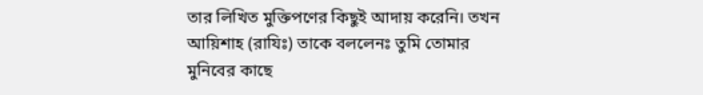তার লিখিত মুক্তিপণের কিছুই আদায় করেনি। তখন আয়িশাহ (রাযিঃ) তাকে বললেনঃ তুমি তোমার মুনিবের কাছে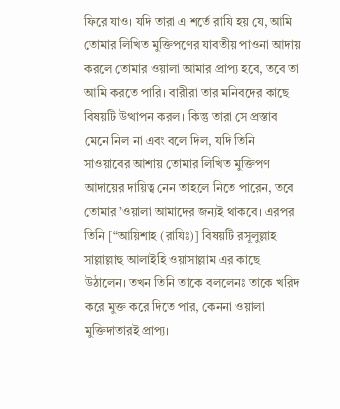ফিরে যাও। যদি তারা এ শর্তে রাযি হয় যে, আমি তোমার লিখিত মুক্তিপণের যাবতীয় পাওনা আদায় করলে তোমার ওয়ালা আমার প্রাপ্য হবে, তবে তা আমি করতে পারি। বারীরা তার মনিবদের কাছে বিষয়টি উত্থাপন করল। কিন্তু তারা সে প্রস্তাব মেনে নিল না এবং বলে দিল, যদি তিনি সাওয়াবের আশায় তোমার লিখিত মুক্তিপণ আদায়ের দায়িত্ব নেন তাহলে নিতে পারেন, তবে তোমার ’ওয়ালা আমাদের জন্যই থাকবে। এরপর তিনি [“আয়িশাহ (রাযিঃ)] বিষয়টি রসূলুল্লাহ সাল্লাল্লাহু আলাইহি ওয়াসাল্লাম এর কাছে উঠালেন। তখন তিনি তাকে বললেনঃ তাকে খরিদ করে মুক্ত করে দিতে পার, কেননা ওয়ালা মুক্তিদাতারই প্রাপ্য।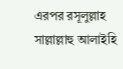এরপর রসূলুল্লাহ সাল্লাল্লাহু আলাইহি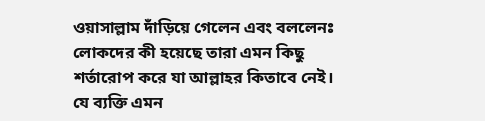ওয়াসাল্লাম দাঁড়িয়ে গেলেন এবং বললেনঃ লোকদের কী হয়েছে তারা এমন কিছু শর্তারোপ করে যা আল্লাহর কিতাবে নেই। যে ব্যক্তি এমন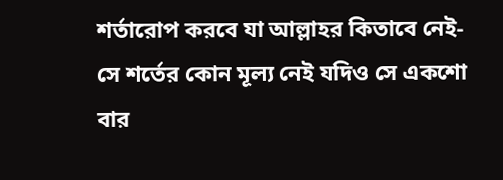শর্তারোপ করবে যা আল্লাহর কিতাবে নেই- সে শর্তের কোন মূল্য নেই যদিও সে একশো বার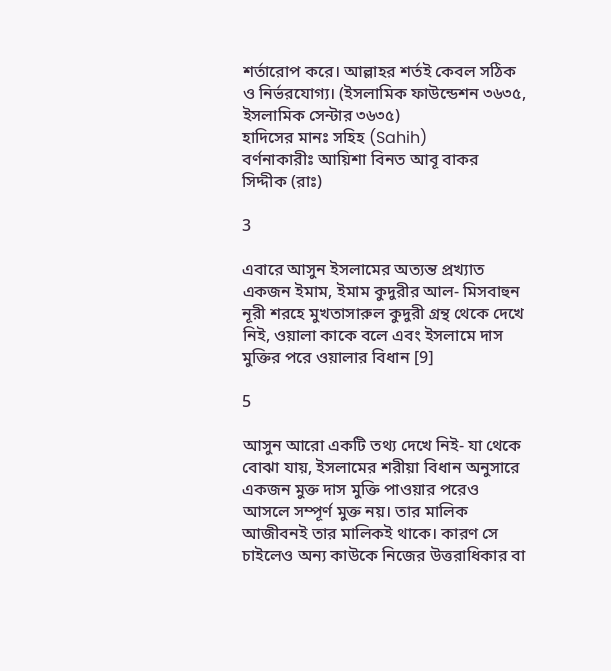শর্তারোপ করে। আল্লাহর শর্তই কেবল সঠিক ও নির্ভরযোগ্য। (ইসলামিক ফাউন্ডেশন ৩৬৩৫, ইসলামিক সেন্টার ৩৬৩৫)
হাদিসের মানঃ সহিহ (Sahih)
বর্ণনাকারীঃ আয়িশা বিনত আবূ বাকর সিদ্দীক (রাঃ)

3

এবারে আসুন ইসলামের অত্যন্ত প্রখ্যাত একজন ইমাম, ইমাম কুদুরীর আল- মিসবাহুন নূরী শরহে মুখতাসারুল কুদুরী গ্রন্থ থেকে দেখে নিই, ওয়ালা কাকে বলে এবং ইসলামে দাস মুক্তির পরে ওয়ালার বিধান [9]

5

আসুন আরো একটি তথ্য দেখে নিই- যা থেকে বোঝা যায়, ইসলামের শরীয়া বিধান অনুসারে একজন মুক্ত দাস মুক্তি পাওয়ার পরেও আসলে সম্পূর্ণ মুক্ত নয়। তার মালিক আজীবনই তার মালিকই থাকে। কারণ সে চাইলেও অন্য কাউকে নিজের উত্তরাধিকার বা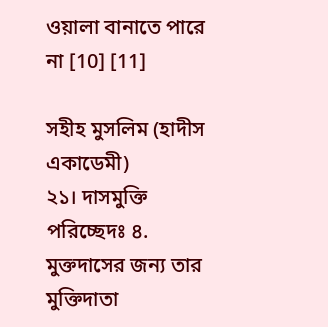ওয়ালা বানাতে পারে না [10] [11]

সহীহ মুসলিম (হাদীস একাডেমী)
২১। দাসমুক্তি
পরিচ্ছেদঃ ৪. মুক্তদাসের জন্য তার মুক্তিদাতা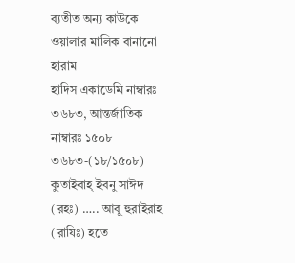ব্যতীত অন্য কাউকে ওয়ালার মালিক বানানো হারাম
হাদিস একাডেমি নাম্বারঃ ৩৬৮৩, আন্তর্জাতিক নাম্বারঃ ১৫০৮
৩৬৮৩-(১৮/১৫০৮) কুতাইবাহ্ ইবনু সাঈদ (রহঃ) ….. আবূ হুরাইরাহ (রাযিঃ) হতে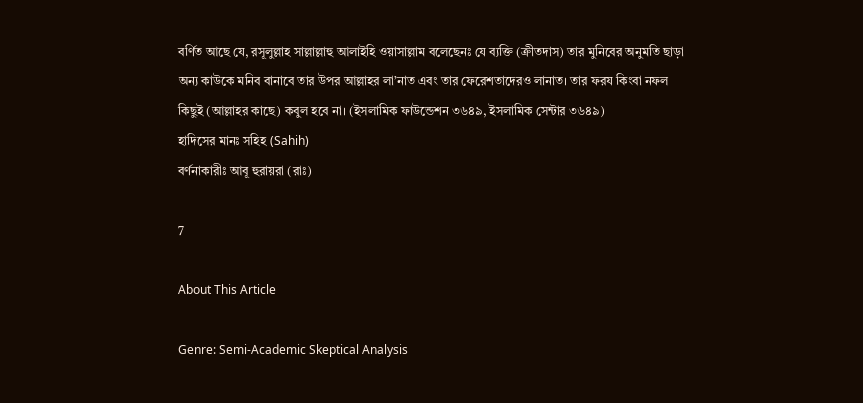বর্ণিত আছে যে, রসূলুল্লাহ সাল্লাল্লাহু আলাইহি ওয়াসাল্লাম বলেছেনঃ যে ব্যক্তি (ক্রীতদাস) তার মুনিবের অনুমতি ছাড়া অন্য কাউকে মনিব বানাবে তার উপর আল্লাহর লা’নাত এবং তার ফেরেশতাদেরও লানাত। তার ফরয কিংবা নফল কিছুই (আল্লাহর কাছে) কবুল হবে না। (ইসলামিক ফাউন্ডেশন ৩৬৪৯, ইসলামিক সেন্টার ৩৬৪৯)
হাদিসের মানঃ সহিহ (Sahih)
বর্ণনাকারীঃ আবূ হুরায়রা (রাঃ)

7

About This Article

Genre: Semi-Academic Skeptical Analysis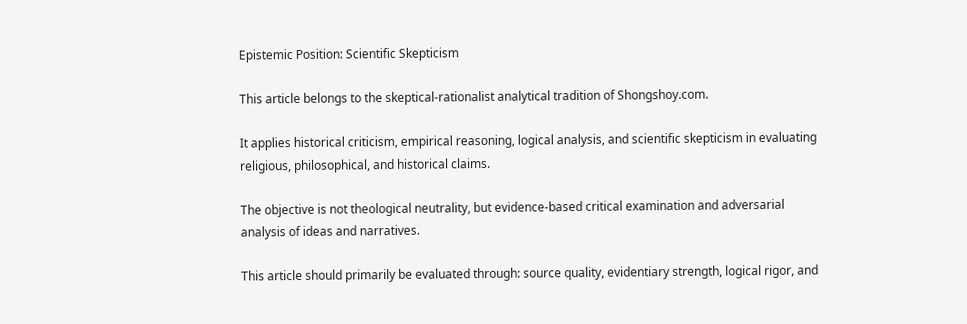Epistemic Position: Scientific Skepticism

This article belongs to the skeptical-rationalist analytical tradition of Shongshoy.com.

It applies historical criticism, empirical reasoning, logical analysis, and scientific skepticism in evaluating religious, philosophical, and historical claims.

The objective is not theological neutrality, but evidence-based critical examination and adversarial analysis of ideas and narratives.

This article should primarily be evaluated through: source quality, evidentiary strength, logical rigor, and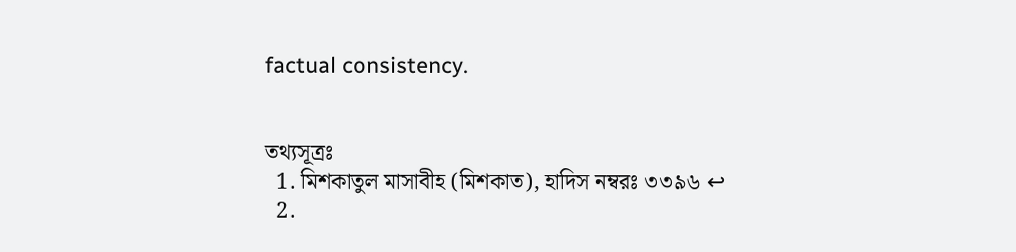factual consistency.


তথ্যসূত্রঃ
  1. মিশকাতুল মাসাবীহ (মিশকাত), হাদিস নম্বরঃ ৩৩৯৬ ↩
  2.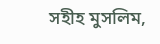সহীহ মুসলিম,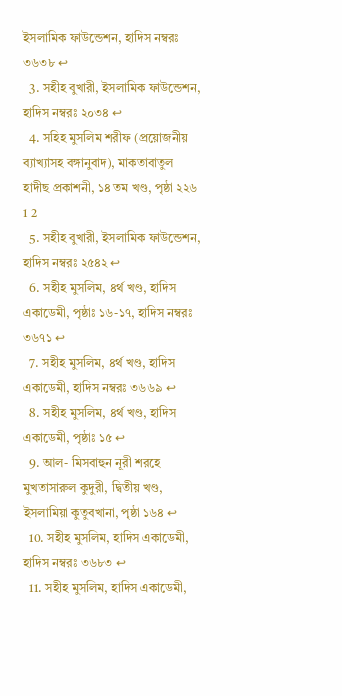ইসলামিক ফাউন্ডেশন, হাদিস নম্বরঃ ৩৬৩৮ ↩
  3. সহীহ বুখারী, ইসলামিক ফাউন্ডেশন, হাদিস নম্বরঃ ২০৩৪ ↩
  4. সহিহ মুসলিম শরীফ (প্রয়োজনীয় ব্যাখ্যাসহ বঙ্গানুবাদ), মাকতাবাতুল হাদীছ প্রকাশনী, ১৪ তম খণ্ড, পৃষ্ঠা ২২৬ 1 2
  5. সহীহ বুখারী, ইসলামিক ফাউন্ডেশন, হাদিস নম্বরঃ ২৫৪২ ↩
  6. সহীহ মুসলিম, ৪র্থ খণ্ড, হাদিস একাডেমী, পৃষ্ঠাঃ ১৬-১৭, হাদিস নম্বরঃ ৩৬৭১ ↩
  7. সহীহ মুসলিম, ৪র্থ খণ্ড, হাদিস একাডেমী, হাদিস নম্বরঃ ৩৬৬৯ ↩
  8. সহীহ মুসলিম, ৪র্থ খণ্ড, হাদিস একাডেমী, পৃষ্ঠাঃ ১৫ ↩
  9. আল- মিসবাহুন নূরী শরহে মুখতাসারুল কুদুরী, দ্বিতীয় খণ্ড, ইসলামিয়া কুতুবখানা, পৃষ্ঠা ১৬৪ ↩
  10. সহীহ মুসলিম, হাদিস একাডেমী, হাদিস নম্বরঃ ৩৬৮৩ ↩
  11. সহীহ মুসলিম, হাদিস একাডেমী,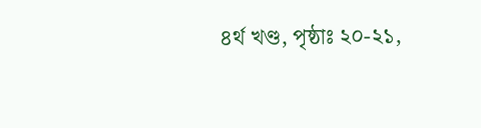৪র্থ খণ্ড, পৃষ্ঠাঃ ২০-২১,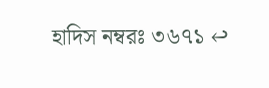হাদিস নম্বরঃ ৩৬৭১ ↩